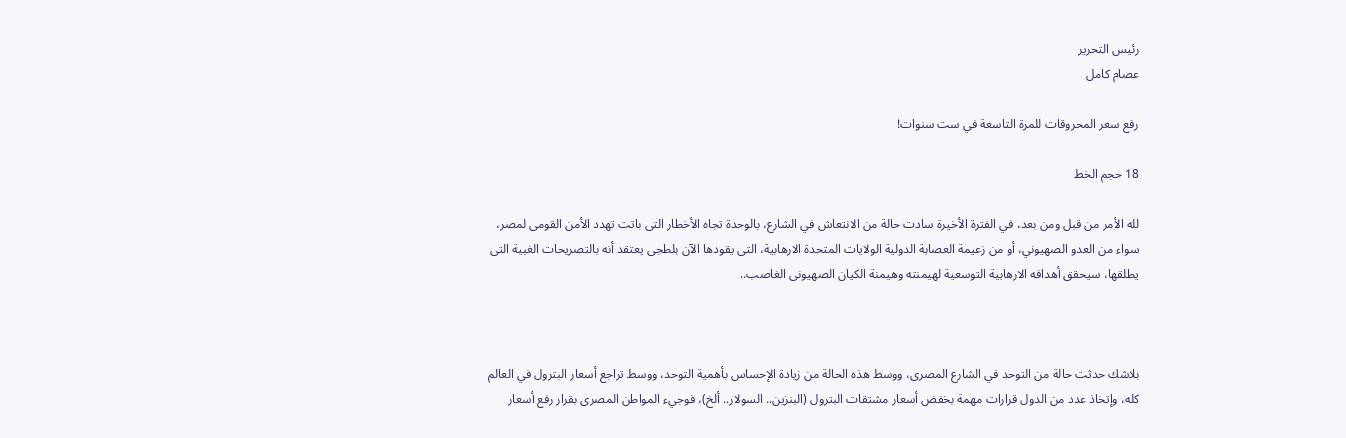رئيس التحرير
عصام كامل

رفع سعر المحروقات للمرة التاسعة في ست سنوات!

18 حجم الخط

لله الأمر من قبل ومن بعد، في الفترة الأخيرة سادت حالة من الانتعاش في الشارع، بالوحدة تجاه الأخطار التى باتت تهدد الأمن القومى لمصر، سواء من العدو الصهيوني، أو من زعيمة العصابة الدولية الولايات المتحدة الارهابية، التى يقودها الآن بلطجى يعتقد أنه بالتصريحات الغبية التى يطلقها، سيحقق أهدافه الارهابية التوسعية لهيمنته وهيمنة الكيان الصهيونى الغاصب..



بلاشك حدثت حالة من التوحد في الشارع المصرى، ووسط هذه الحالة من زيادة الإحساس بأهمية التوحد، ووسط تراجع أسعار البترول في العالم كله، وإتخاذ عدد من الدول قرارات مهمة بخفض أسعار مشتقات البترول (البنزين.. السولار.. ألخ)، فوجيء المواطن المصرى بقرار رفع أسعار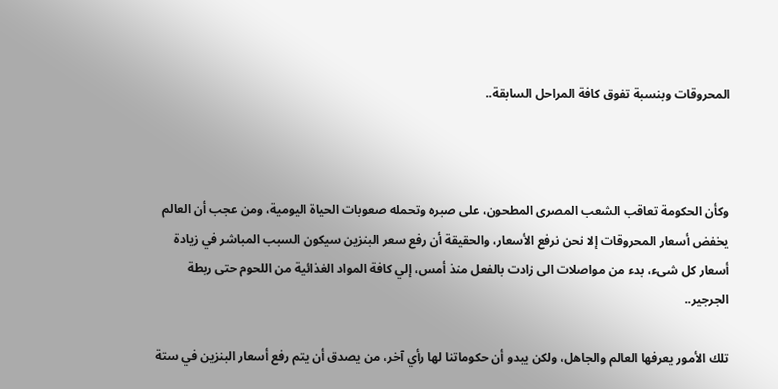المحروقات وبنسبة تفوق كافة المراحل السابقة..



وكأن الحكومة تعاقب الشعب المصرى المطحون، على صبره وتحمله صعوبات الحياة اليومية، ومن عجب أن العالم يخفض أسعار المحروقات إلا نحن نرفع الأسعار، والحقيقة أن رفع سعر البنزين سيكون السبب المباشر في زيادة أسعار كل شىء، بدء من مواصلات الى زادت بالفعل منذ أمس، إلي كافة المواد الغذائية من اللحوم حتى ربطة الجرجير..

تلك الأمور يعرفها العالم والجاهل، ولكن يبدو أن حكوماتنا لها رأي آخر، من يصدق أن يتم رفع أسعار البنزين في ستة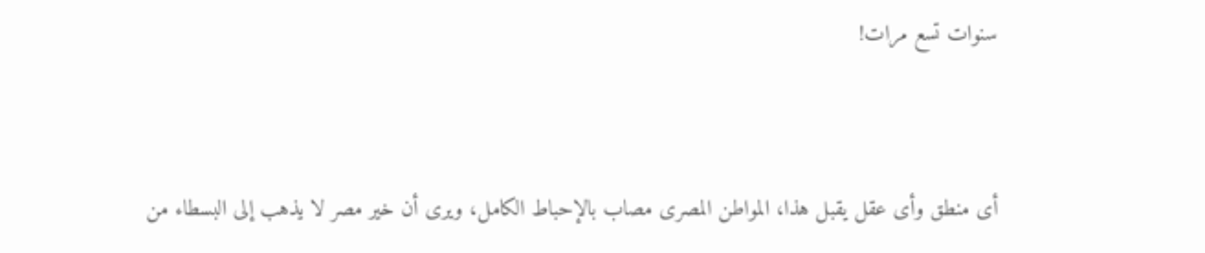سنوات تسع مرات!



أى منطق وأى عقل يقبل هذا، المواطن المصرى مصاب بالإحباط الكامل، ويرى أن خير مصر لا يذهب إلى البسطاء من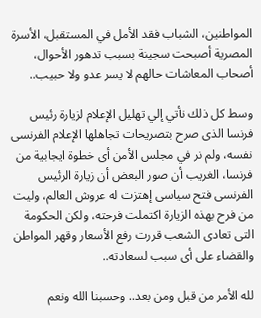المواطنين، الشباب فقد الأمل في المستقبل، الأسرة المصرية أصبحت سجينة بسبب تدهور الأحوال، أصحاب المعاشات حالهم لا يسر عدو ولا حبيب..

وسط كل ذلك نأتي إلي تهليل الإعلام لزيارة رئيس فرنسا الذى صرح بتصريحات تجاهلها الإعلام الفرنسى نفسه، ولم نر في مجلس الأمن أى خطوة ايجابية من فرنسا، الغريب أن صور البعض أن زيارة الرئيس الفرنسى فتح سياسى إهتزت له عروش العالم، وليت من فرح بهذه الزيارة اكتملت فرحته، ولكن الحكومة التى تعادى الشعب قررت رفع الأسعار وقهر المواطن والقضاء على أى سبب لسعادته..

لله الأمر من قبل ومن بعد.. وحسبنا الله ونعم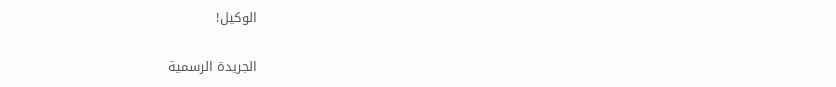الوكيل!

الجريدة الرسمية